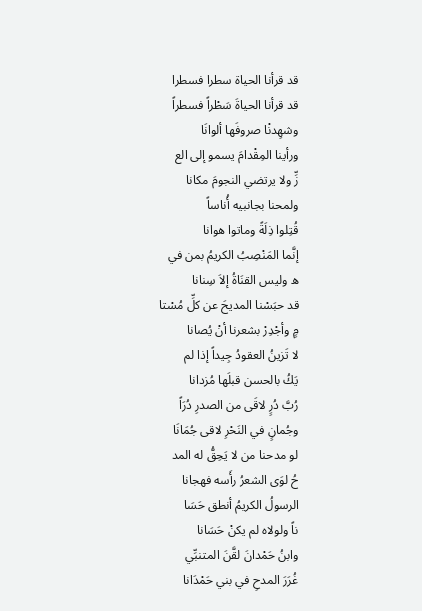قد قرأنا الحياة سطرا فسطرا
قد قرأنا الحياةَ سَطْراً فسطراً
وشهِدنْا صروفَها ألوانَا
ورأينا المِقْدامَ يسمو إلى الع
زِّ ولا يرتضي النجومَ مكانا
ولمحنا بجانبيه أُناساً
قُتِلوا ذِلَةً وماتوا هوانا
إنَّما المَنْصِبُ الكريمُ بمن في
ه وليس القنَاةُ إلاَ سِنانا
قد حبَسْنا المديحَ عن كلِّ مُسْتا
مٍ وأجْدِرْ بشعرنا أنْ يُصانا
لا تَزينُ العقودُ جِيداً إذا لم
يَكُ بالحسن قبلَها مُزدانا
رُبَّ دُرٍ لاقَى من الصدرِ دُرَاً
وجُمانٍ في النَحْرِ لاقى جُمَانَا
لو مدحنا من لا يَحِقُّ له المد
حُ لوَى الشعرُ رأَسه فهجانا
الرسولُ الكريمُ أنطق حَسَا
ناً ولولاه لم يكنْ حَسَانا
وابنُ حَمْدانَ لقَّنَ المتنبِّي
غُرَرَ المدحِ في بني حَمْدَانا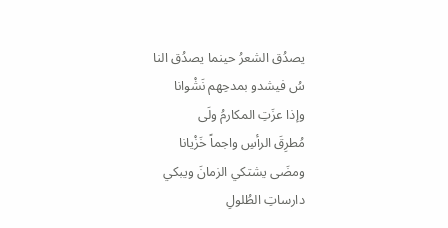يصدُق الشعرُ حينما يصدُق النا
سُ فيشدو بمدحِهم نَشْوانا
وإذا عزَتِ المكارمُ ولَى
مُطرِقَ الرأسِ واجماً خَزْيانا
ومضَى يشتكي الزمانَ ويبكي
دارساتِ الطُلولِ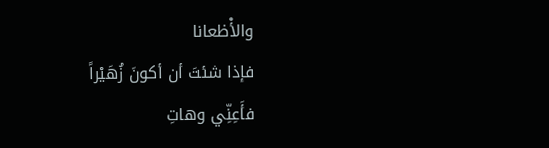والأْظعانا
فإذا شئتَ أن أكونَ زُهَيْراً
فأَعِنِّي وهاتِ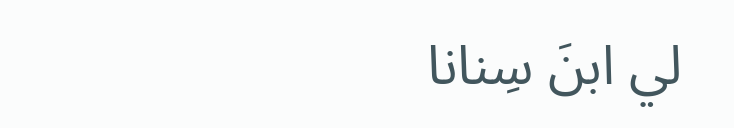لي ابنَ سِنانا